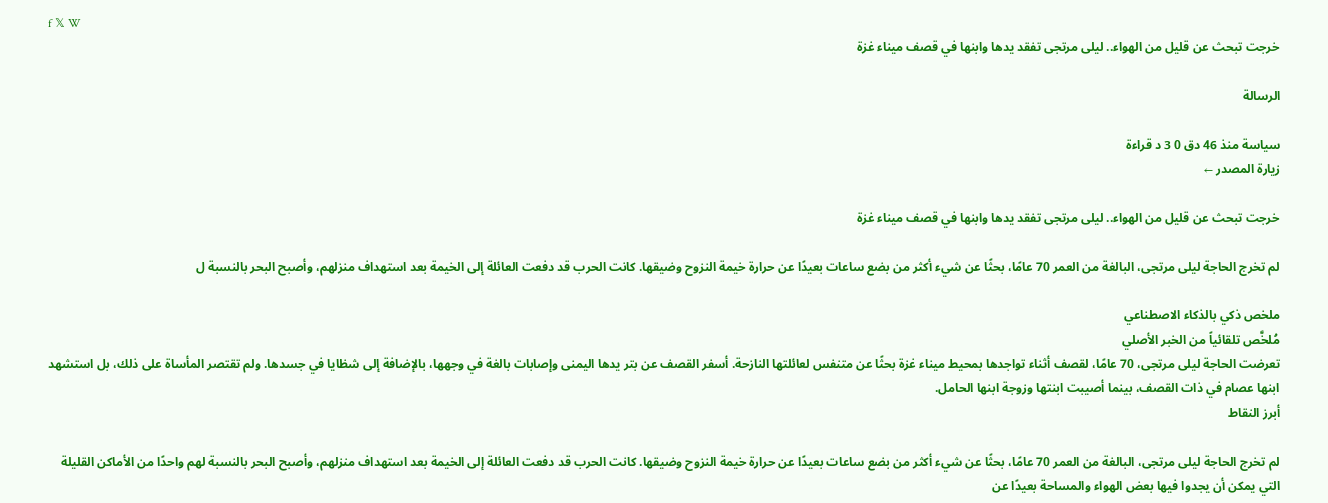f 𝕏 W
خرجت تبحث عن قليل من الهواء.. ليلى مرتجى تفقد يدها وابنها في قصف ميناء غزة

الرسالة

سياسة منذ 46 دق 0 3 د قراءة
زيارة المصدر ←

خرجت تبحث عن قليل من الهواء.. ليلى مرتجى تفقد يدها وابنها في قصف ميناء غزة

لم تخرج الحاجة ليلى مرتجى، البالغة من العمر 70 عامًا، بحثًا عن شيء أكثر من بضع ساعات بعيدًا عن حرارة خيمة النزوح وضيقها. كانت الحرب قد دفعت العائلة إلى الخيمة بعد استهداف منزلهم، وأصبح البحر بالنسبة ل

ملخص ذكي بالذكاء الاصطناعي
مُلخَّص تلقائياً من الخبر الأصلي
تعرضت الحاجة ليلى مرتجى، 70 عامًا، لقصف أثناء تواجدها بمحيط ميناء غزة بحثًا عن متنفس لعائلتها النازحة. أسفر القصف عن بتر يدها اليمنى وإصابات بالغة في وجهها، بالإضافة إلى شظايا في جسدها. ولم تقتصر المأساة على ذلك، بل استشهد ابنها عصام في ذات القصف، بينما أصيبت ابنتها وزوجة ابنها الحامل.
أبرز النقاط

لم تخرج الحاجة ليلى مرتجى، البالغة من العمر 70 عامًا، بحثًا عن شيء أكثر من بضع ساعات بعيدًا عن حرارة خيمة النزوح وضيقها. كانت الحرب قد دفعت العائلة إلى الخيمة بعد استهداف منزلهم، وأصبح البحر بالنسبة لهم واحدًا من الأماكن القليلة التي يمكن أن يجدوا فيها بعض الهواء والمساحة بعيدًا عن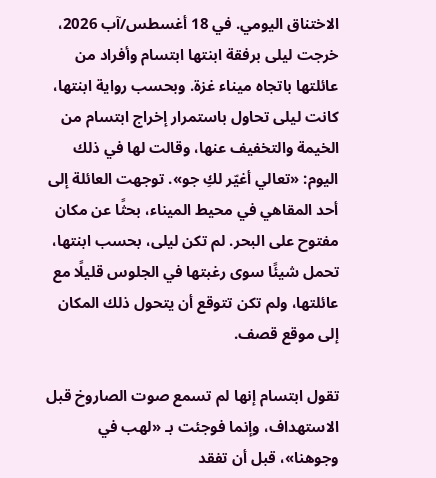الاختناق اليومي. في 18 أغسطس/آب 2026، خرجت ليلى برفقة ابنتها ابتسام وأفراد من عائلتها باتجاه ميناء غزة. وبحسب رواية ابنتها، كانت ليلى تحاول باستمرار إخراج ابتسام من الخيمة والتخفيف عنها، وقالت لها في ذلك اليوم: «تعالي أغيّر لكِ جو». توجهت العائلة إلى أحد المقاهي في محيط الميناء، بحثًا عن مكان مفتوح على البحر. لم تكن ليلى، بحسب ابنتها، تحمل شيئًا سوى رغبتها في الجلوس قليلًا مع عائلتها، ولم تكن تتوقع أن يتحول ذلك المكان إلى موقع قصف.

تقول ابتسام إنها لم تسمع صوت الصاروخ قبل الاستهداف، وإنما فوجئت بـ «لهب في وجوهنا»، قبل أن تفقد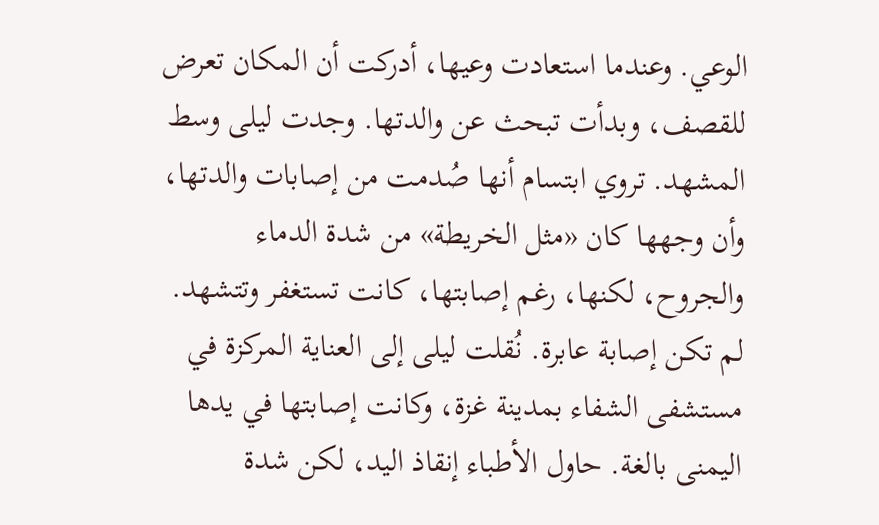الوعي. وعندما استعادت وعيها، أدركت أن المكان تعرض للقصف، وبدأت تبحث عن والدتها. وجدت ليلى وسط المشهد. تروي ابتسام أنها صُدمت من إصابات والدتها، وأن وجهها كان «مثل الخريطة» من شدة الدماء والجروح، لكنها، رغم إصابتها، كانت تستغفر وتتشهد. لم تكن إصابة عابرة. نُقلت ليلى إلى العناية المركزة في مستشفى الشفاء بمدينة غزة، وكانت إصابتها في يدها اليمنى بالغة. حاول الأطباء إنقاذ اليد، لكن شدة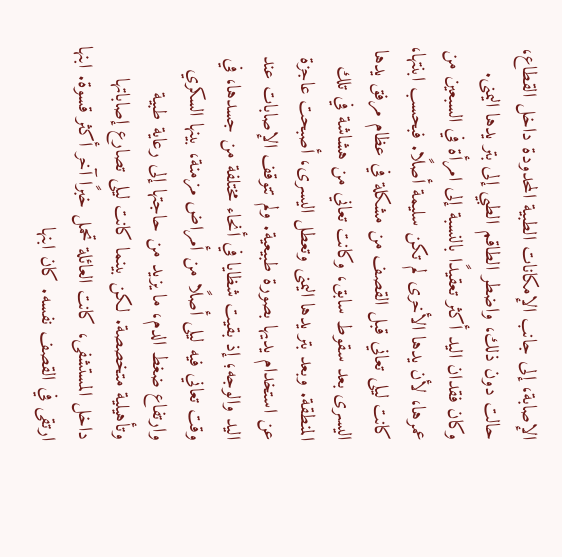الإصابة، إلى جانب الإمكانات الطبية المحدودة داخل القطاع، حالت دون ذلك، واضطر الطاقم الطبي إلى بتر يدها اليمنى. وكان فقدان اليد أكثر تعقيدًا بالنسبة إلى امرأة في السبعين من عمرها، لأن يدها الأخرى لم تكن سليمة أصلًا. فبحسب ابنتها، كانت ليلى تعاني قبل القصف من مشكلة في عظام مرفق يدها اليسرى بعد سقوط سابق، وكانت تعاني من هشاشة في تلك المنطقة. وبعد بتر يدها اليمنى وتعطل اليسرى، أصبحت عاجزة عن استخدام يديها بصورة طبيعية. ولم تتوقف الإصابات عند اليد والوجه؛ إذ بقيت شظايا في أنحاء مختلفة من جسدها، في وقت تعاني فيه ليلى أصلًا من أمراض مزمنة، بينها السكري وارتفاع ضغط الدم، ما يزيد من حاجتها إلى رعاية طبية وتأهيلية متخصصة. لكن بينما كانت ليلى تصارع إصاباتها داخل المستشفى، كانت العائلة تحمل خبرًا آخر أكثر قسوة. ابنها ارتقى في القصف نفسه. كان ابنها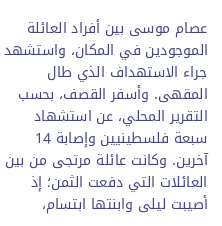عصام موسى بين أفراد العائلة الموجودين في المكان، واستشهد جراء الاستهداف الذي طال المقهى. وأسفر القصف، بحسب التقرير المحلي، عن استشهاد سبعة فلسطينيين وإصابة 14 آخرين. وكانت عائلة مرتجى من بين العائلات التي دفعت الثمن؛ إذ أصيبت ليلى وابنتها ابتسام،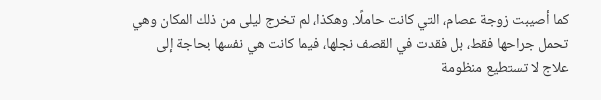كما أصيبت زوجة عصام، التي كانت حاملًا. وهكذا، لم تخرج ليلى من ذلك المكان وهي تحمل جراحها فقط، بل فقدت في القصف نجلها، فيما كانت هي نفسها بحاجة إلى علاج لا تستطيع منظومة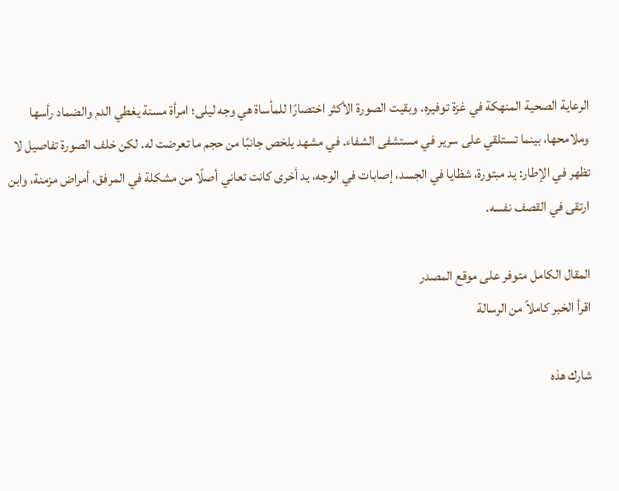الرعاية الصحية المنهكة في غزة توفيره. وبقيت الصورة الأكثر اختصارًا للمأساة هي وجه ليلى؛ امرأة مسنة يغطي الدم والضماد رأسها وملامحها، بينما تستلقي على سرير في مستشفى الشفاء. في مشهد يلخص جانبًا من حجم ما تعرضت له. لكن خلف الصورة تفاصيل لا تظهر في الإطار: يد مبتورة، شظايا في الجسد، إصابات في الوجه، يد أخرى كانت تعاني أصلًا من مشكلة في المرفق، أمراض مزمنة، وابن ارتقى في القصف نفسه.

المقال الكامل متوفر على موقع المصدر
اقرأ الخبر كاملاً من الرسالة

شارك هذه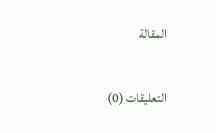المقالة

التعليقات (0)